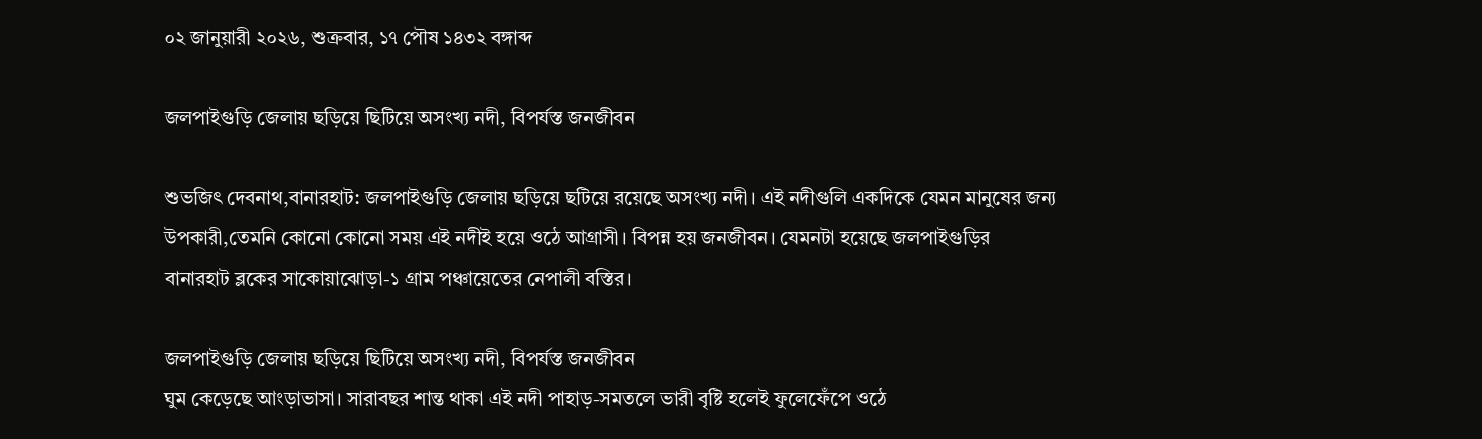০২ জানুয়ারী ২০২৬, শুক্রবার, ১৭ পৌষ ১৪৩২ বঙ্গাব্দ

জলপাইগুড়ি জেলায় ছড়িয়ে ছিটিয়ে অসংখ্য নদী, বিপর্যস্ত জনজীবন

শুভজিৎ দেবনাথ,বানারহাট: জলপাইগুড়ি জেলায় ছড়িয়ে ছটিয়ে রয়েছে অসংখ্য নদী। এই নদীগুলি একদিকে যেমন মানুষের জন্য উপকারী,তেমনি কোনো কোনো সময় এই নদীই হয়ে ওঠে আগ্রাসী। বিপন্ন হয় জনজীবন। যেমনটা হয়েছে জলপাইগুড়ির বানারহাট ব্লকের সাকোয়াঝোড়া-১ গ্রাম পঞ্চায়েতের নেপালী বস্তির।

জলপাইগুড়ি জেলায় ছড়িয়ে ছিটিয়ে অসংখ্য নদী, বিপর্যস্ত জনজীবন
ঘুম কেড়েছে আংড়াভাসা। সারাবছর শান্ত থাকা এই নদী পাহাড়-সমতলে ভারী বৃষ্টি হলেই ফুলেফেঁপে ওঠে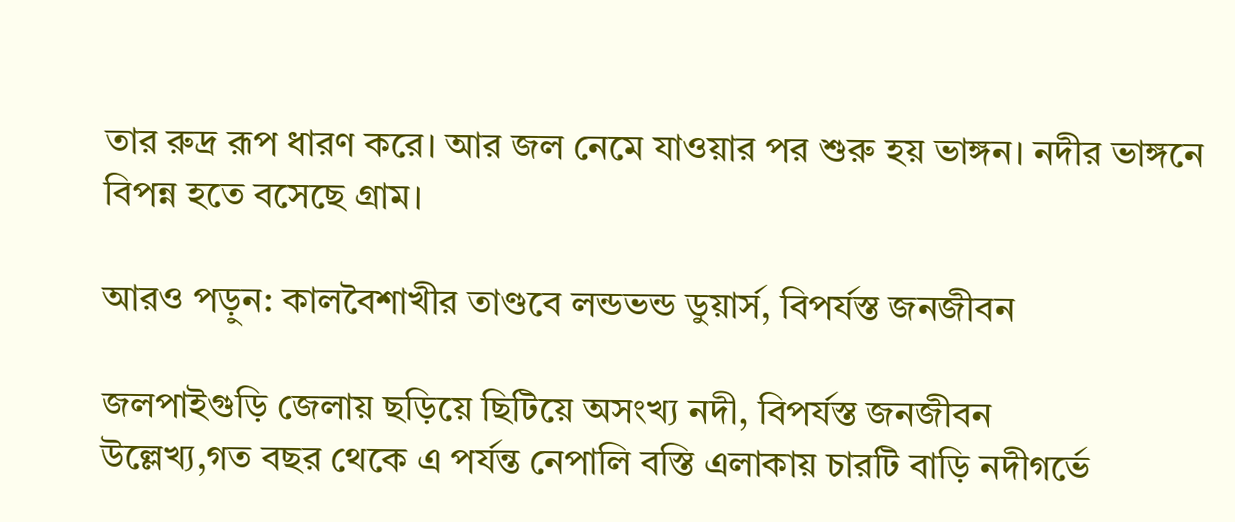তার রুদ্র রূপ ধারণ করে। আর জল নেমে যাওয়ার পর শুরু হয় ভাঙ্গন। নদীর ভাঙ্গনে বিপন্ন হতে বসেছে গ্রাম।

আরও পড়ুন: কালবৈশাখীর তাণ্ডবে লন্ডভন্ড ডুয়ার্স, বিপর্যস্ত জনজীবন

জলপাইগুড়ি জেলায় ছড়িয়ে ছিটিয়ে অসংখ্য নদী, বিপর্যস্ত জনজীবন
উল্লেখ্য,গত বছর থেকে এ পর্যন্ত নেপালি বস্তি এলাকায় চারটি বাড়ি নদীগর্ভে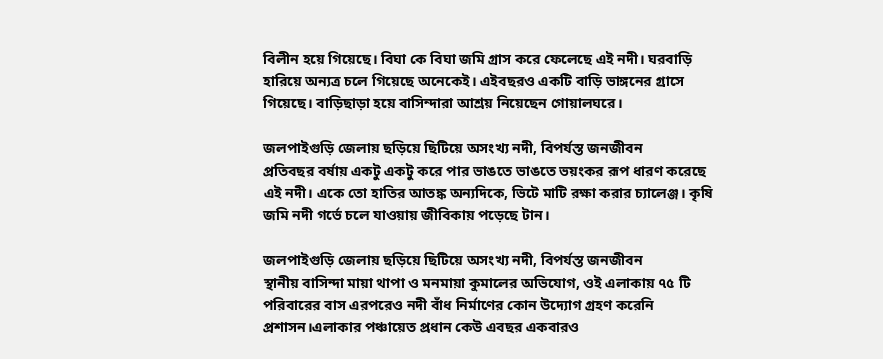বিলীন হয়ে গিয়েছে। বিঘা কে বিঘা জমি গ্রাস করে ফেলেছে এই নদী। ঘরবাড়ি হারিয়ে অন্যত্র চলে গিয়েছে অনেকেই। এইবছরও একটি বাড়ি ভাঙ্গনের গ্রাসে গিয়েছে। বাড়িছাড়া হয়ে বাসিন্দারা আশ্রয় নিয়েছেন গোয়ালঘরে।

জলপাইগুড়ি জেলায় ছড়িয়ে ছিটিয়ে অসংখ্য নদী, বিপর্যস্ত জনজীবন
প্রতিবছর বর্ষায় একটু একটু করে পার ভাঙতে ভাঙতে ভয়ংকর রূপ ধারণ করেছে এই নদী। একে তো হাতির আতঙ্ক অন্যদিকে, ভিটে মাটি রক্ষা করার চ্যালেঞ্জ। কৃষি জমি নদী গর্ভে চলে যাওয়ায় জীবিকায় পড়েছে টান।

জলপাইগুড়ি জেলায় ছড়িয়ে ছিটিয়ে অসংখ্য নদী, বিপর্যস্ত জনজীবন
স্থানীয় বাসিন্দা মায়া থাপা ও মনমায়া কুমালের অভিযোগ, ওই এলাকায় ৭৫ টি পরিবারের বাস এরপরেও নদী বাঁধ নির্মাণের কোন উদ্যোগ গ্রহণ করেনি প্রশাসন।এলাকার পঞ্চায়েত প্রধান কেউ এবছর একবারও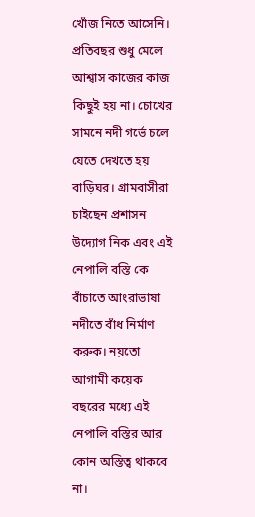খোঁজ নিতে আসেনি। প্রতিবছর শুধু মেলে আশ্বাস কাজের কাজ কিছুই হয় না। চোখের সামনে নদী গর্ভে চলে যেতে দেখতে হয় বাড়িঘর। গ্রামবাসীরা চাইছেন প্রশাসন উদ্যোগ নিক এবং এই নেপালি বস্তি কে বাঁচাতে আংরাভাষা নদীতে বাঁধ নির্মাণ করুক। নয়তো আগামী কয়েক বছরের মধ্যে এই নেপালি বস্তির আর কোন অস্তিত্ব থাকবে না।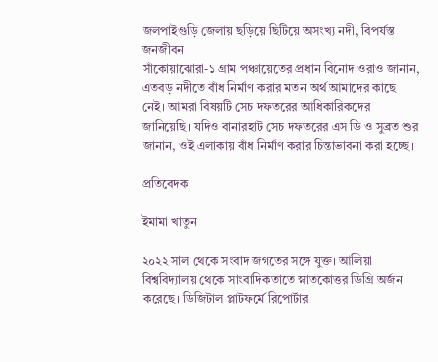জলপাইগুড়ি জেলায় ছড়িয়ে ছিটিয়ে অসংখ্য নদী, বিপর্যস্ত জনজীবন
সাঁকোয়াঝোরা-১ গ্রাম পঞ্চায়েতের প্রধান বিনোদ ওরাও জানান, এতবড় নদীতে বাঁধ নির্মাণ করার মতন অর্থ আমাদের কাছে নেই। আমরা বিষয়টি সেচ দফতরের আধিকারিকদের জানিয়েছি। যদিও বানারহাট সেচ দফতরের এস ডি ও সুব্রত শুর জানান, ওই এলাকায় বাঁধ নির্মাণ করার চিন্তাভাবনা করা হচ্ছে।

প্রতিবেদক

ইমামা খাতুন

২০২২ সাল থেকে সংবাদ জগতের সঙ্গে যুক্ত। আলিয়া বিশ্ববিদ্যালয় থেকে সাংবাদিকতাতে স্নাতকোত্তর ডিগ্রি অর্জন করেছে। ডিজিটাল প্লাটফর্মে রিপোর্টার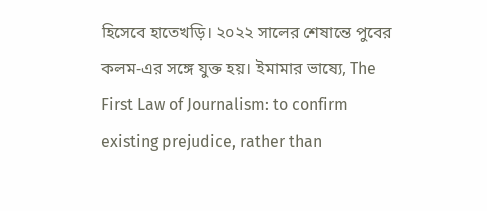হিসেবে হাতেখড়ি। ২০২২ সালের শেষান্তে পুবের কলম-এর সঙ্গে যুক্ত হয়। ইমামার ভাষ্যে, The First Law of Journalism: to confirm existing prejudice, rather than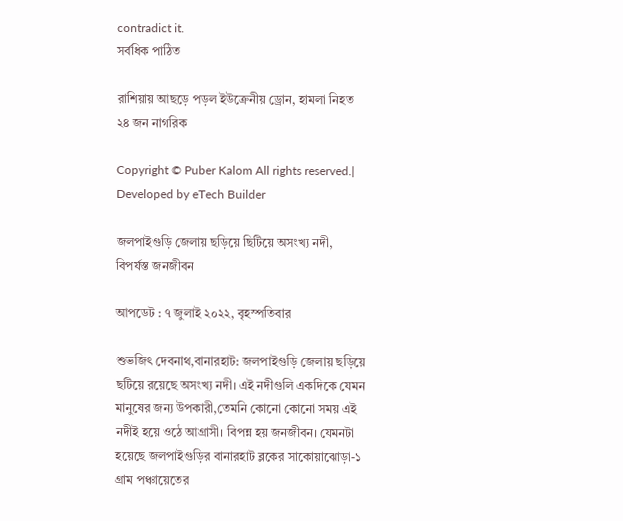contradict it.
সর্বধিক পাঠিত

রাশিয়ায় আছড়ে পড়ল ইউক্রেনীয় ড্রোন, হামলা নিহত ২৪ জন নাগরিক

Copyright © Puber Kalom All rights reserved.| Developed by eTech Builder

জলপাইগুড়ি জেলায় ছড়িয়ে ছিটিয়ে অসংখ্য নদী, বিপর্যস্ত জনজীবন

আপডেট : ৭ জুলাই ২০২২, বৃহস্পতিবার

শুভজিৎ দেবনাথ,বানারহাট: জলপাইগুড়ি জেলায় ছড়িয়ে ছটিয়ে রয়েছে অসংখ্য নদী। এই নদীগুলি একদিকে যেমন মানুষের জন্য উপকারী,তেমনি কোনো কোনো সময় এই নদীই হয়ে ওঠে আগ্রাসী। বিপন্ন হয় জনজীবন। যেমনটা হয়েছে জলপাইগুড়ির বানারহাট ব্লকের সাকোয়াঝোড়া-১ গ্রাম পঞ্চায়েতের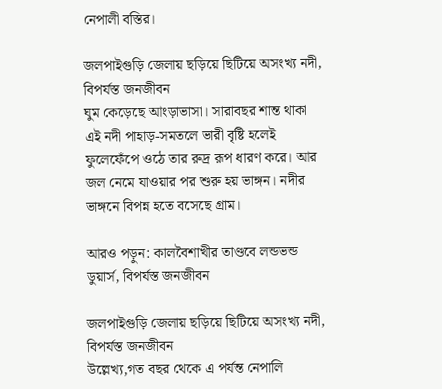নেপালী বস্তির।

জলপাইগুড়ি জেলায় ছড়িয়ে ছিটিয়ে অসংখ্য নদী, বিপর্যস্ত জনজীবন
ঘুম কেড়েছে আংড়াভাসা। সারাবছর শান্ত থাকা এই নদী পাহাড়-সমতলে ভারী বৃষ্টি হলেই ফুলেফেঁপে ওঠে তার রুদ্র রূপ ধারণ করে। আর জল নেমে যাওয়ার পর শুরু হয় ভাঙ্গন। নদীর ভাঙ্গনে বিপন্ন হতে বসেছে গ্রাম।

আরও পড়ুন: কালবৈশাখীর তাণ্ডবে লন্ডভন্ড ডুয়ার্স, বিপর্যস্ত জনজীবন

জলপাইগুড়ি জেলায় ছড়িয়ে ছিটিয়ে অসংখ্য নদী, বিপর্যস্ত জনজীবন
উল্লেখ্য,গত বছর থেকে এ পর্যন্ত নেপালি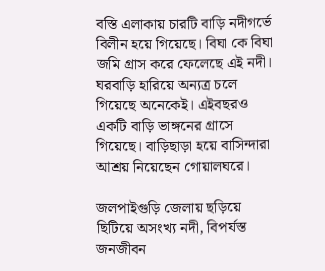বস্তি এলাকায় চারটি বাড়ি নদীগর্ভে বিলীন হয়ে গিয়েছে। বিঘা কে বিঘা জমি গ্রাস করে ফেলেছে এই নদী। ঘরবাড়ি হারিয়ে অন্যত্র চলে গিয়েছে অনেকেই। এইবছরও একটি বাড়ি ভাঙ্গনের গ্রাসে গিয়েছে। বাড়িছাড়া হয়ে বাসিন্দারা আশ্রয় নিয়েছেন গোয়ালঘরে।

জলপাইগুড়ি জেলায় ছড়িয়ে ছিটিয়ে অসংখ্য নদী, বিপর্যস্ত জনজীবন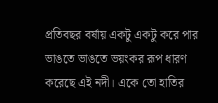প্রতিবছর বর্ষায় একটু একটু করে পার ভাঙতে ভাঙতে ভয়ংকর রূপ ধারণ করেছে এই নদী। একে তো হাতির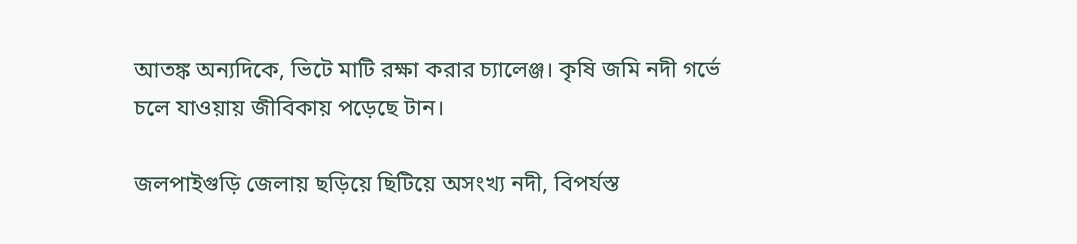আতঙ্ক অন্যদিকে, ভিটে মাটি রক্ষা করার চ্যালেঞ্জ। কৃষি জমি নদী গর্ভে চলে যাওয়ায় জীবিকায় পড়েছে টান।

জলপাইগুড়ি জেলায় ছড়িয়ে ছিটিয়ে অসংখ্য নদী, বিপর্যস্ত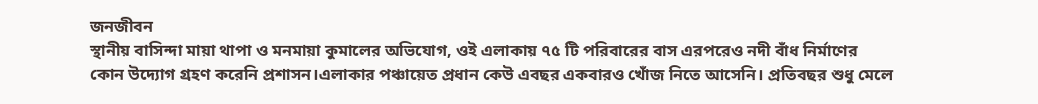জনজীবন
স্থানীয় বাসিন্দা মায়া থাপা ও মনমায়া কুমালের অভিযোগ, ওই এলাকায় ৭৫ টি পরিবারের বাস এরপরেও নদী বাঁধ নির্মাণের কোন উদ্যোগ গ্রহণ করেনি প্রশাসন।এলাকার পঞ্চায়েত প্রধান কেউ এবছর একবারও খোঁজ নিতে আসেনি। প্রতিবছর শুধু মেলে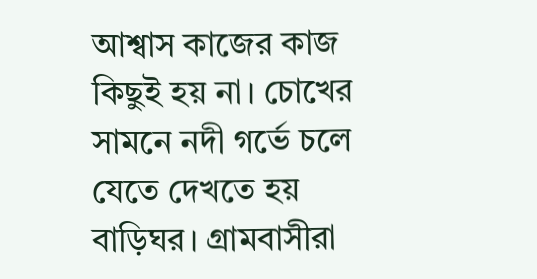আশ্বাস কাজের কাজ কিছুই হয় না। চোখের সামনে নদী গর্ভে চলে যেতে দেখতে হয় বাড়িঘর। গ্রামবাসীরা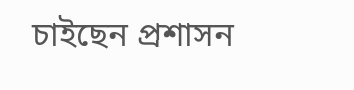চাইছেন প্রশাসন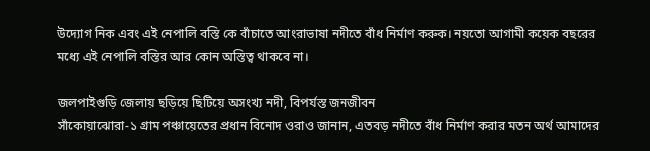উদ্যোগ নিক এবং এই নেপালি বস্তি কে বাঁচাতে আংরাভাষা নদীতে বাঁধ নির্মাণ করুক। নয়তো আগামী কয়েক বছরের মধ্যে এই নেপালি বস্তির আর কোন অস্তিত্ব থাকবে না।

জলপাইগুড়ি জেলায় ছড়িয়ে ছিটিয়ে অসংখ্য নদী, বিপর্যস্ত জনজীবন
সাঁকোয়াঝোরা-১ গ্রাম পঞ্চায়েতের প্রধান বিনোদ ওরাও জানান, এতবড় নদীতে বাঁধ নির্মাণ করার মতন অর্থ আমাদের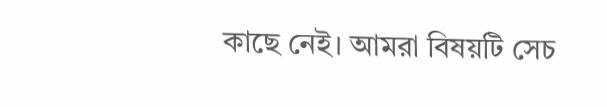কাছে নেই। আমরা বিষয়টি সেচ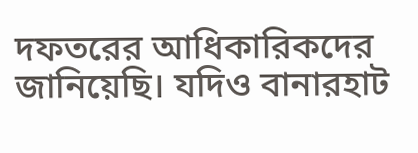দফতরের আধিকারিকদের জানিয়েছি। যদিও বানারহাট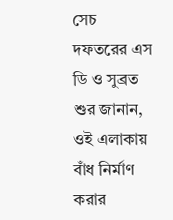সেচ দফতরের এস ডি ও সুব্রত শুর জানান, ওই এলাকায় বাঁধ নির্মাণ করার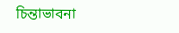চিন্তাভাবনা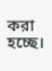করা হচ্ছে।